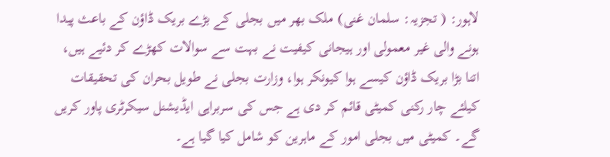لاہور: ( تجزیہ: سلمان غنی) ملک بھر میں بجلی کے بڑے بریک ڈاؤن کے باعث پیدا ہونے والی غیر معمولی اور ہیجانی کیفیت نے بہت سے سوالات کھڑے کر دئیے ہیں، اتنا بڑا بریک ڈاؤن کیسے ہوا کیونکر ہوا، وزارت بجلی نے طویل بحران کی تحقیقات کیلئے چار رکنی کمیٹی قائم کر دی ہے جس کی سربراہی ایڈیشنل سیکرٹری پاور کریں گے۔ کمیٹی میں بجلی امور کے ماہرین کو شامل کیا گیا ہے۔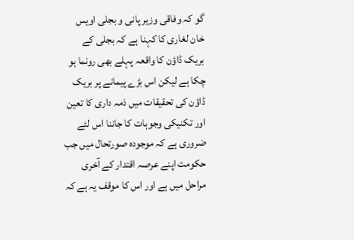گو کہ وفاقی وزیر پانی و بجلی اویس خان لغاری کا کہنا ہے کہ بجلی کے بریک ڈاؤن کا واقعہ پہلے بھی رونما ہو چکا ہے لیکن اس بڑے پیمانے پر بریک ڈاؤن کی تحقیقات میں ذمہ داری کا تعین اور تکنیکی وجوہات کا جاننا اس لئے ضروری ہے کہ موجودہ صورتحال میں جب حکومت اپنے عرصہ اقتدار کے آخری مراحل میں ہے اور اس کا موقف یہ ہے کہ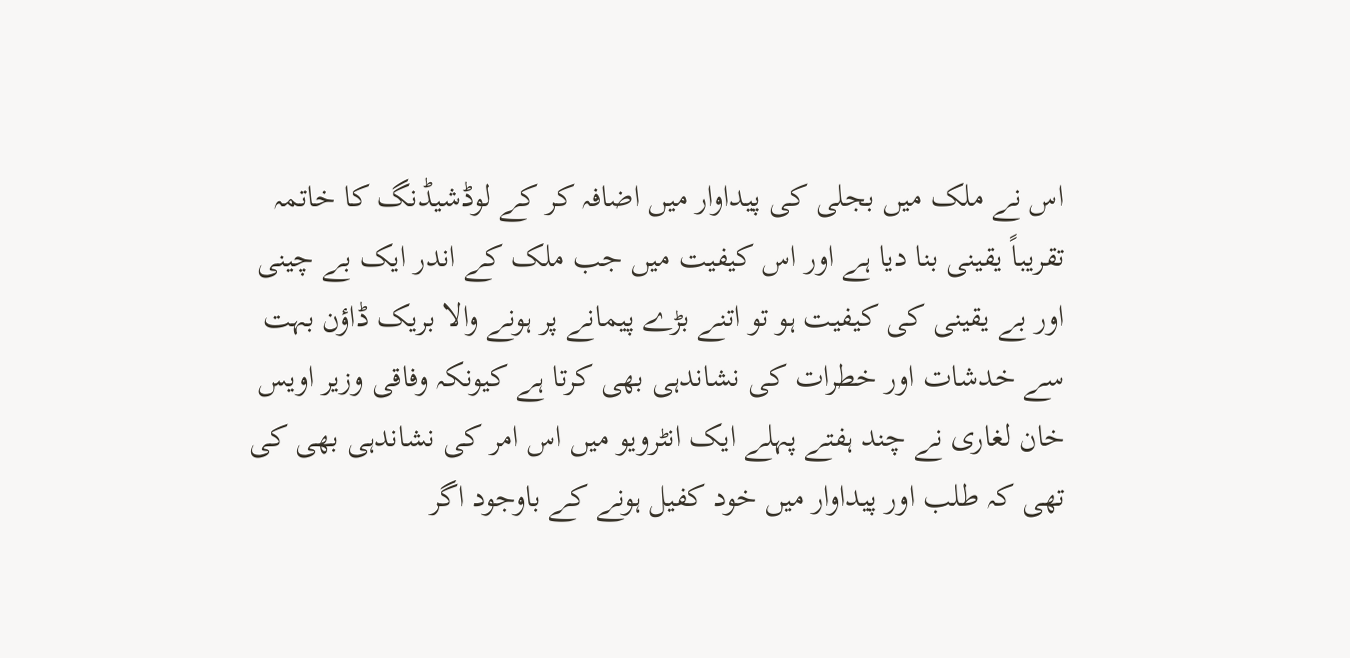اس نے ملک میں بجلی کی پیداوار میں اضافہ کر کے لوڈشیڈنگ کا خاتمہ تقریباً یقینی بنا دیا ہے اور اس کیفیت میں جب ملک کے اندر ایک بے چینی اور بے یقینی کی کیفیت ہو تو اتنے بڑے پیمانے پر ہونے والا بریک ڈاؤن بہت سے خدشات اور خطرات کی نشاندہی بھی کرتا ہے کیونکہ وفاقی وزیر اویس خان لغاری نے چند ہفتے پہلے ایک انٹرویو میں اس امر کی نشاندہی بھی کی تھی کہ طلب اور پیداوار میں خود کفیل ہونے کے باوجود اگر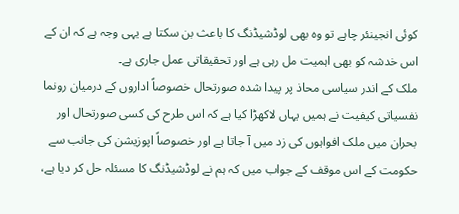کوئی انجینئر چاہے تو وہ بھی لوڈشیڈنگ کا باعث بن سکتا ہے یہی وجہ ہے کہ ان کے اس خدشہ کو بھی اہمیت مل رہی ہے اور تحقیقاتی عمل جاری ہے۔
ملک کے اندر سیاسی محاذ پر پیدا شدہ صورتحال خصوصاً اداروں کے درمیان رونما نفسیاتی کیفیت نے ہمیں یہاں لاکھڑا کیا ہے کہ اس طرح کی کسی صورتحال اور بحران میں ملک افواہوں کی زد میں آ جاتا ہے اور خصوصاً اپوزیشن کی جانب سے حکومت کے اس موقف کے جواب میں کہ ہم نے لوڈشیڈنگ کا مسئلہ حل کر دیا ہے،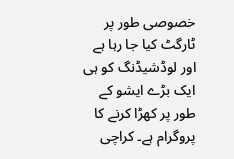خصوصی طور پر ٹارگٹ کیا جا رہا ہے اور لوڈشیڈنگ کو ہی ایک بڑے ایشو کے طور پر کھڑا کرنے کا پروگرام ہے۔ کراچی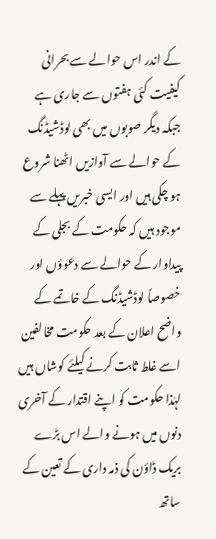کے اندر اس حوالے سے بحرانی کیفیت کئی ہفتوں سے جاری ہے جبکہ دیگر صوبوں میں بھی لوڈشیڈنگ کے حوالے سے آوازیں اٹھنا شروع ہو چکی ہیں اور ایسی خبریں پہلے سے موجود ہیں کہ حکومت کے بجلی کے پیداوار کے حوالے سے دعوؤں اور خصوصاً لوڈشیڈنگ کے خاتمے کے واضح اعلان کے بعد حکومت مخالفین اسے غلط ثابت کرنے کیلئے کوشاں ہیں لہٰذا حکومت کو اپنے اقتدار کے آخری دنوں میں ہونے والے اس بڑے بریک ڈاؤن کی ذمہ داری کے تعین کے ساتھ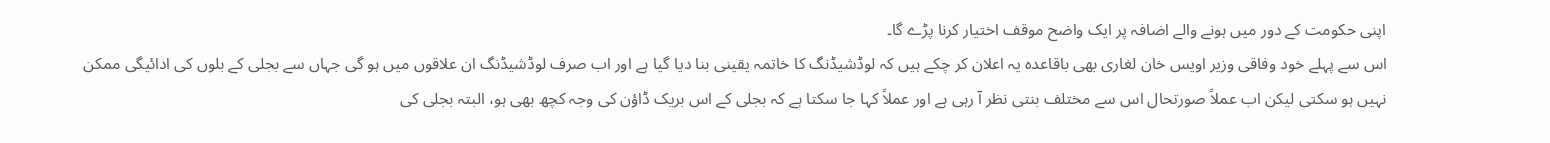اپنی حکومت کے دور میں ہونے والے اضافہ پر ایک واضح موقف اختیار کرنا پڑے گا۔
اس سے پہلے خود وفاقی وزیر اویس خان لغاری بھی باقاعدہ یہ اعلان کر چکے ہیں کہ لوڈشیڈنگ کا خاتمہ یقینی بنا دیا گیا ہے اور اب صرف لوڈشیڈنگ ان علاقوں میں ہو گی جہاں سے بجلی کے بلوں کی ادائیگی ممکن نہیں ہو سکتی لیکن اب عملاً صورتحال اس سے مختلف بنتی نظر آ رہی ہے اور عملاً کہا جا سکتا ہے کہ بجلی کے اس بریک ڈاؤن کی وجہ کچھ بھی ہو، البتہ بجلی کی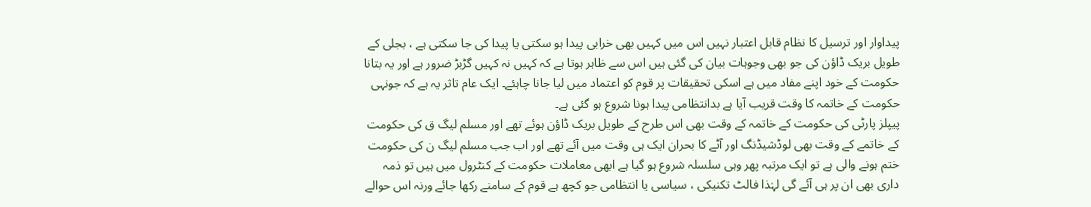پیداوار اور ترسیل کا نظام قابل اعتبار نہیں اس میں کہیں بھی خرابی پیدا ہو سکتی یا پیدا کی جا سکتی ہے ، بجلی کے طویل بریک ڈاؤن کی جو بھی وجوہات بیان کی گئی ہیں اس سے ظاہر ہوتا ہے کہ کہیں نہ کہیں گڑبڑ ضرور ہے اور یہ بتانا حکومت کے خود اپنے مفاد میں ہے اسکی تحقیقات پر قوم کو اعتماد میں لیا جانا چاہئے۔ ایک عام تاثر یہ ہے کہ جونہی حکومت کے خاتمہ کا وقت قریب آیا ہے بدانتظامی پیدا ہونا شروع ہو گئی ہے۔
پیپلز پارٹی کی حکومت کے خاتمہ کے وقت بھی اس طرح کے طویل بریک ڈاؤن ہوئے تھے اور مسلم لیگ ق کی حکومت کے خاتمے کے وقت بھی لوڈشیڈنگ اور آٹے کا بحران ایک ہی وقت میں آئے تھے اور اب جب مسلم لیگ ن کی حکومت ختم ہونے والی ہے تو ایک مرتبہ پھر وہی سلسلہ شروع ہو گیا ہے ابھی معاملات حکومت کے کنٹرول میں ہیں تو ذمہ داری بھی ان پر ہی آئے گی لہٰذا فالٹ تکنیکی ، سیاسی یا انتظامی جو کچھ ہے قوم کے سامنے رکھا جائے ورنہ اس حوالے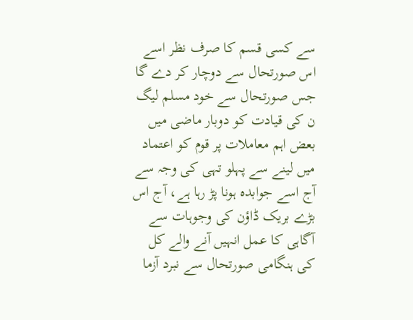سے کسی قسم کا صرف نظر اسے اس صورتحال سے دوچار کر دے گا جس صورتحال سے خود مسلم لیگ ن کی قیادت کو دوبار ماضی میں بعض اہم معاملات پر قوم کو اعتماد میں لینے سے پہلو تہی کی وجہ سے آج اسے جوابدہ ہونا پڑ رہا ہے، آج اس بڑے بریک ڈاؤن کی وجوہات سے آگاہی کا عمل انہیں آنے والے کل کی ہنگامی صورتحال سے نبرد آزما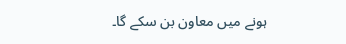ہونے میں معاون بن سکے گا۔